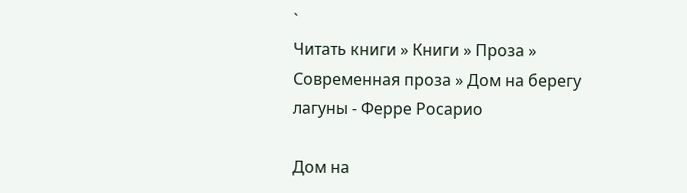`
Читать книги » Книги » Проза » Современная проза » Дом на берегу лагуны - Ферре Росарио

Дом на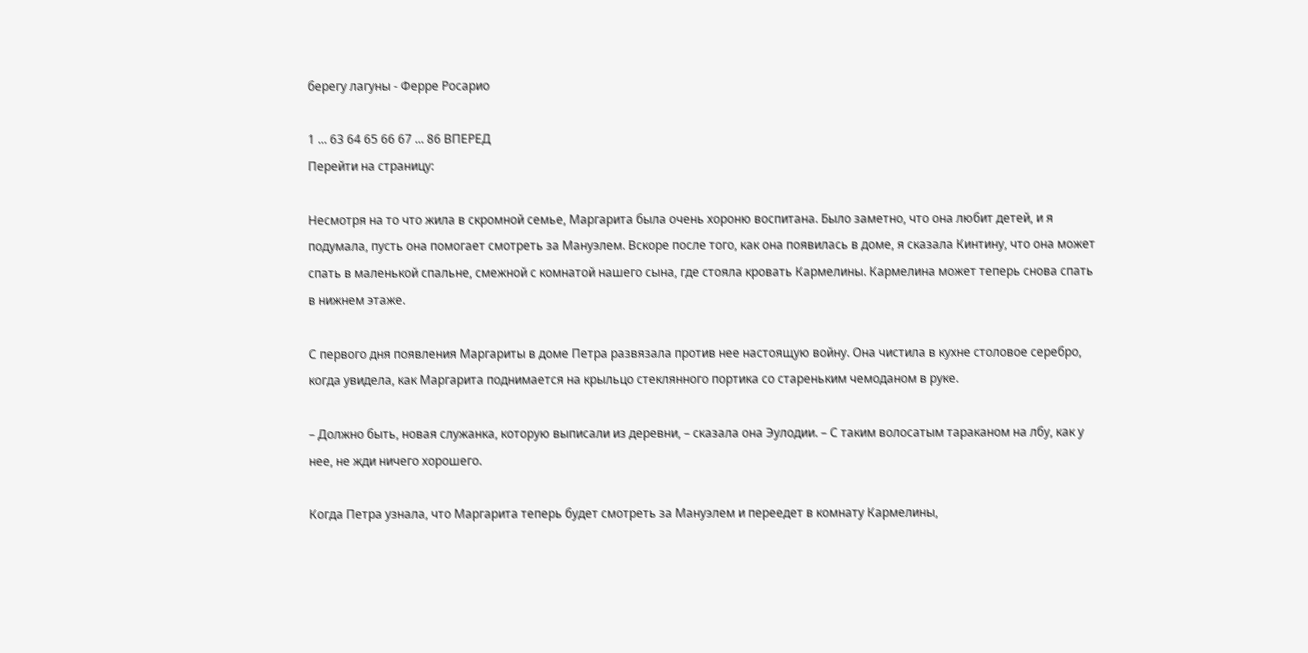берегу лагуны - Ферре Росарио

1 ... 63 64 65 66 67 ... 86 ВПЕРЕД
Перейти на страницу:

Несмотря на то что жила в скромной семье, Маргарита была очень хороню воспитана. Было заметно, что она любит детей, и я подумала, пусть она помогает смотреть за Мануэлем. Вскоре после того, как она появилась в доме, я сказала Кинтину, что она может спать в маленькой спальне, смежной с комнатой нашего сына, где стояла кровать Кармелины. Кармелина может теперь снова спать в нижнем этаже.

С первого дня появления Маргариты в доме Петра развязала против нее настоящую войну. Она чистила в кухне столовое серебро, когда увидела, как Маргарита поднимается на крыльцо стеклянного портика со стареньким чемоданом в руке.

– Должно быть, новая служанка, которую выписали из деревни, – сказала она Эулодии. – С таким волосатым тараканом на лбу, как у нее, не жди ничего хорошего.

Когда Петра узнала, что Маргарита теперь будет смотреть за Мануэлем и переедет в комнату Кармелины,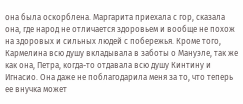она была оскорблена. Маргарита приехала с гор, сказала она, где народ не отличается здоровьем и вообще не похож на здоровых и сильных людей с побережья. Кроме того, Кармелина всю душу вкладывала в заботы о Мануэле, так же как она, Петра, когда-то отдавала всю душу Кинтину и Игнасио. Она даже не поблагодарила меня за то, что теперь ее внучка может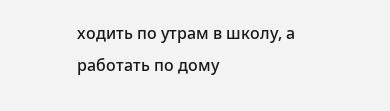ходить по утрам в школу, а работать по дому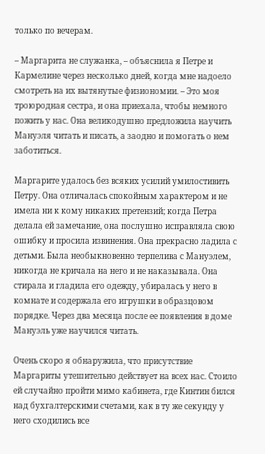только по вечерам.

– Маргарита не служанка, – объяснила я Петре и Кармелине через несколько дней, когда мне надоело смотреть на их вытянутые физиономии. – Это моя троюродная сестра, и она приехала, чтобы немного пожить у нас. Она великодушно предложила научить Мануэля читать и писать, а заодно и помогать о нем заботиться.

Маргарите удалось без всяких усилий умилостивить Петру. Она отличалась спокойным характером и не имела ни к кому никаких претензий; когда Петра делала ей замечание, она послушно исправляла свою ошибку и просила извинения. Она прекрасно ладила с детьми. Была необыкновенно терпелива с Мануэлем, никогда не кричала на него и не наказывала. Она стирала и гладила его одежду, убиралась у него в комнате и содержала его игрушки в образцовом порядке. Через два месяца после ее появления в доме Мануэль уже научился читать.

Очень скоро я обнаружила, что присутствие Маргариты утешительно действует на всех нас. Стоило ей случайно пройти мимо кабинета, где Кинтин бился над бухгалтерскими счетами, как в ту же секунду у него сходились все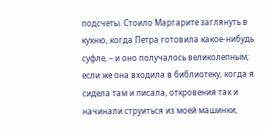подсчеты. Стоило Маргарите заглянуть в кухню, когда Петра готовила какое-нибудь суфле, – и оно получалось великолепным; если же она входила в библиотеку, когда я сидела там и писала, откровения так и начинали струиться из моей машинки,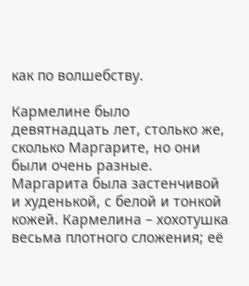как по волшебству.

Кармелине было девятнадцать лет, столько же, сколько Маргарите, но они были очень разные. Маргарита была застенчивой и худенькой, с белой и тонкой кожей. Кармелина – хохотушка весьма плотного сложения; её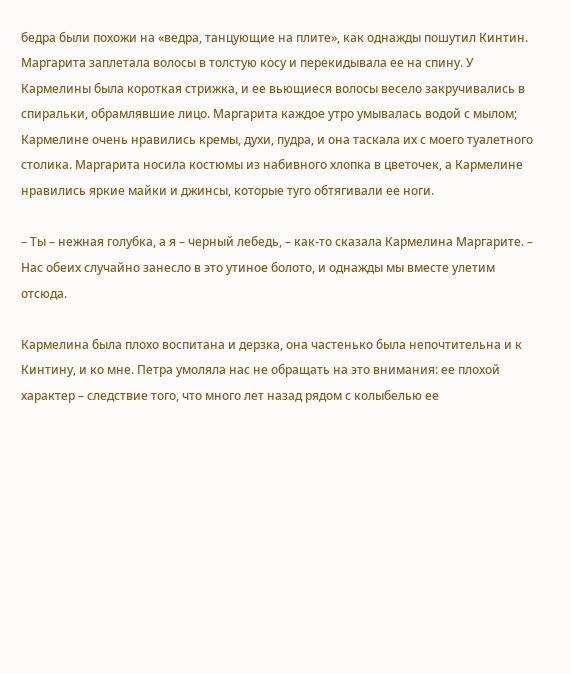бедра были похожи на «ведра, танцующие на плите», как однажды пошутил Кинтин. Маргарита заплетала волосы в толстую косу и перекидывала ее на спину. У Кармелины была короткая стрижка, и ее вьющиеся волосы весело закручивались в спиральки, обрамлявшие лицо. Маргарита каждое утро умывалась водой с мылом; Кармелине очень нравились кремы, духи, пудра, и она таскала их с моего туалетного столика. Маргарита носила костюмы из набивного хлопка в цветочек, а Кармелине нравились яркие майки и джинсы, которые туго обтягивали ее ноги.

– Ты – нежная голубка, а я – черный лебедь, – как-то сказала Кармелина Маргарите. – Нас обеих случайно занесло в это утиное болото, и однажды мы вместе улетим отсюда.

Кармелина была плохо воспитана и дерзка, она частенько была непочтительна и к Кинтину, и ко мне. Петра умоляла нас не обращать на это внимания: ее плохой характер – следствие того, что много лет назад рядом с колыбелью ее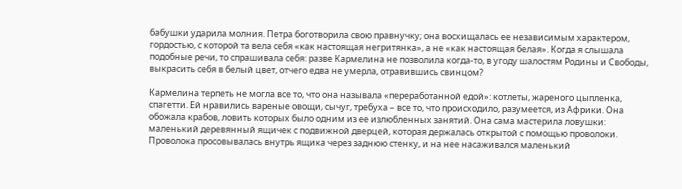бабушки ударила молния. Петра боготворила свою правнучку; она восхищалась ее независимым характером, гордостью, с которой та вела себя «как настоящая негритянка», а не «как настоящая белая». Когда я слышала подобные речи, то спрашивала себя: разве Кармелина не позволила когда-то, в угоду шалостям Родины и Свободы, выкрасить себя в белый цвет, отчего едва не умерла, отравившись свинцом?

Кармелина терпеть не могла все то, что она называла «переработанной едой»: котлеты, жареного цыпленка, спагетти. Ей нравились вареные овощи, сычуг, требуха – все то, что происходило, разумеется, из Африки. Она обожала крабов, ловить которых было одним из ее излюбленных занятий. Она сама мастерила ловушки: маленький деревянный ящичек с подвижной дверцей, которая держалась открытой с помощью проволоки. Проволока просовывалась внутрь ящика через заднюю стенку, и на нее насаживался маленький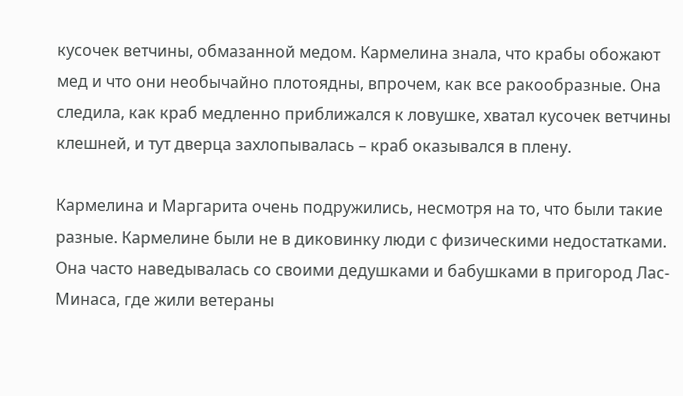кусочек ветчины, обмазанной медом. Кармелина знала, что крабы обожают мед и что они необычайно плотоядны, впрочем, как все ракообразные. Она следила, как краб медленно приближался к ловушке, хватал кусочек ветчины клешней, и тут дверца захлопывалась – краб оказывался в плену.

Кармелина и Маргарита очень подружились, несмотря на то, что были такие разные. Кармелине были не в диковинку люди с физическими недостатками. Она часто наведывалась со своими дедушками и бабушками в пригород Лас-Минаса, где жили ветераны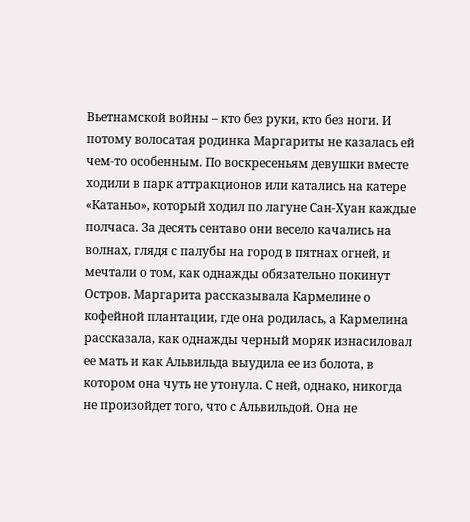Вьетнамской войны – кто без руки, кто без ноги. И потому волосатая родинка Маргариты не казалась ей чем-то особенным. По воскресеньям девушки вместе ходили в парк аттракционов или катались на катере «Катаньо», который ходил по лагуне Сан-Хуан каждые полчаса. За десять сентаво они весело качались на волнах, глядя с палубы на город в пятнах огней, и мечтали о том, как однажды обязательно покинут Остров. Маргарита рассказывала Кармелине о кофейной плантации, где она родилась, а Кармелина рассказала, как однажды черный моряк изнасиловал ее мать и как Альвильда выудила ее из болота, в котором она чуть не утонула. С ней, однако, никогда не произойдет того, что с Альвильдой. Она не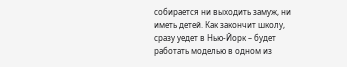собирается ни выходить замуж, ни иметь детей. Как закончит школу, сразу уедет в Нью-Йорк – будет работать моделью в одном из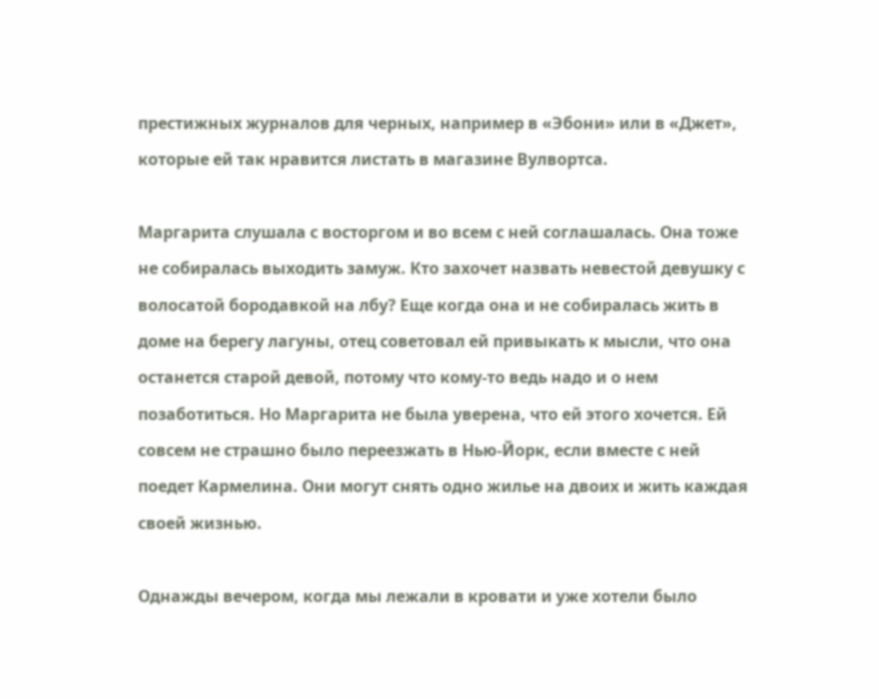престижных журналов для черных, например в «Эбони» или в «Джет», которые ей так нравится листать в магазине Вулвортса.

Маргарита слушала с восторгом и во всем с ней соглашалась. Она тоже не собиралась выходить замуж. Кто захочет назвать невестой девушку с волосатой бородавкой на лбу? Еще когда она и не собиралась жить в доме на берегу лагуны, отец советовал ей привыкать к мысли, что она останется старой девой, потому что кому-то ведь надо и о нем позаботиться. Но Маргарита не была уверена, что ей этого хочется. Ей совсем не страшно было переезжать в Нью-Йорк, если вместе с ней поедет Кармелина. Они могут снять одно жилье на двоих и жить каждая своей жизнью.

Однажды вечером, когда мы лежали в кровати и уже хотели было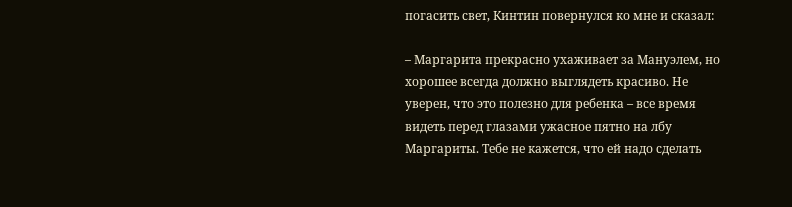погасить свет, Кинтин повернулся ко мне и сказал:

– Маргарита прекрасно ухаживает за Мануэлем, но хорошее всегда должно выглядеть красиво. Не уверен, что это полезно для ребенка – все время видеть перед глазами ужасное пятно на лбу Маргариты. Тебе не кажется, что ей надо сделать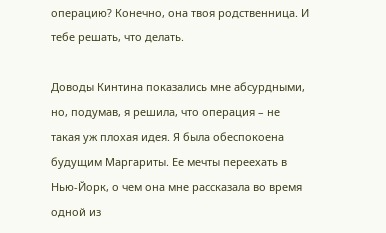операцию? Конечно, она твоя родственница. И тебе решать, что делать.

Доводы Кинтина показались мне абсурдными, но, подумав, я решила, что операция – не такая уж плохая идея. Я была обеспокоена будущим Маргариты. Ее мечты переехать в Нью-Йорк, о чем она мне рассказала во время одной из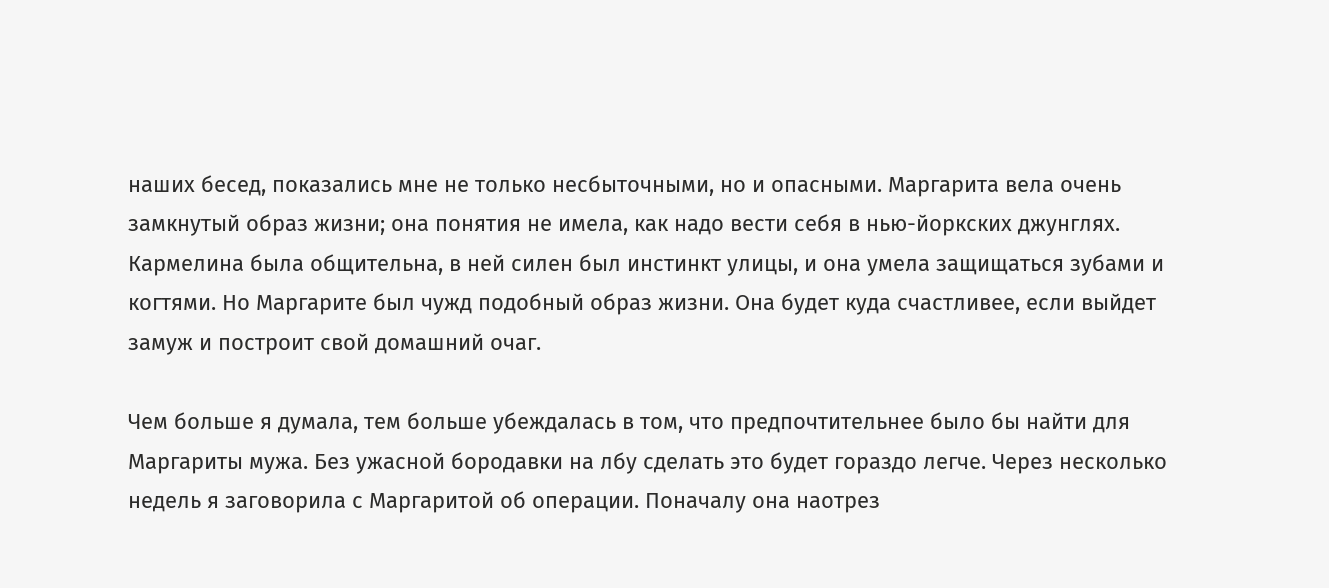наших бесед, показались мне не только несбыточными, но и опасными. Маргарита вела очень замкнутый образ жизни; она понятия не имела, как надо вести себя в нью-йоркских джунглях. Кармелина была общительна, в ней силен был инстинкт улицы, и она умела защищаться зубами и когтями. Но Маргарите был чужд подобный образ жизни. Она будет куда счастливее, если выйдет замуж и построит свой домашний очаг.

Чем больше я думала, тем больше убеждалась в том, что предпочтительнее было бы найти для Маргариты мужа. Без ужасной бородавки на лбу сделать это будет гораздо легче. Через несколько недель я заговорила с Маргаритой об операции. Поначалу она наотрез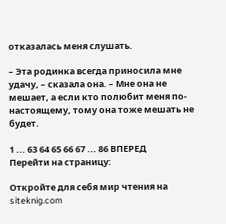отказалась меня слушать.

– Эта родинка всегда приносила мне удачу, – сказала она. – Мне она не мешает, а если кто полюбит меня по-настоящему, тому она тоже мешать не будет.

1 ... 63 64 65 66 67 ... 86 ВПЕРЕД
Перейти на страницу:

Откройте для себя мир чтения на siteknig.com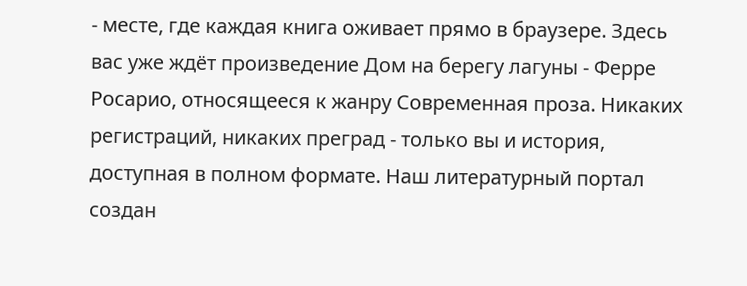- месте, где каждая книга оживает прямо в браузере. Здесь вас уже ждёт произведение Дом на берегу лагуны - Ферре Росарио, относящееся к жанру Современная проза. Никаких регистраций, никаких преград - только вы и история, доступная в полном формате. Наш литературный портал создан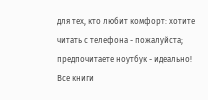для тех, кто любит комфорт: хотите читать с телефона - пожалуйста; предпочитаете ноутбук - идеально! Все книги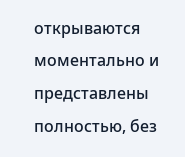открываются моментально и представлены полностью, без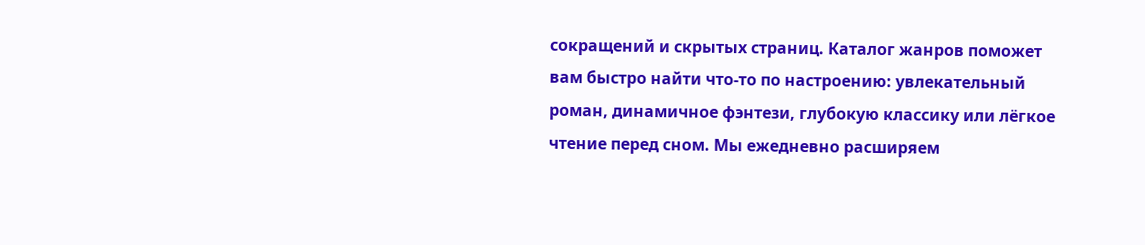сокращений и скрытых страниц. Каталог жанров поможет вам быстро найти что-то по настроению: увлекательный роман, динамичное фэнтези, глубокую классику или лёгкое чтение перед сном. Мы ежедневно расширяем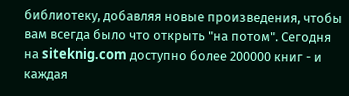библиотеку, добавляя новые произведения, чтобы вам всегда было что открыть "на потом". Сегодня на siteknig.com доступно более 200000 книг - и каждая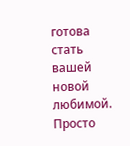готова стать вашей новой любимой. Просто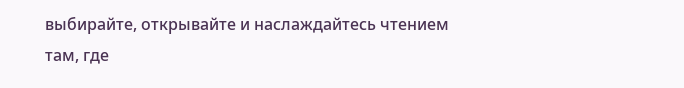выбирайте, открывайте и наслаждайтесь чтением там, где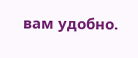вам удобно.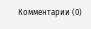Комментарии (0)